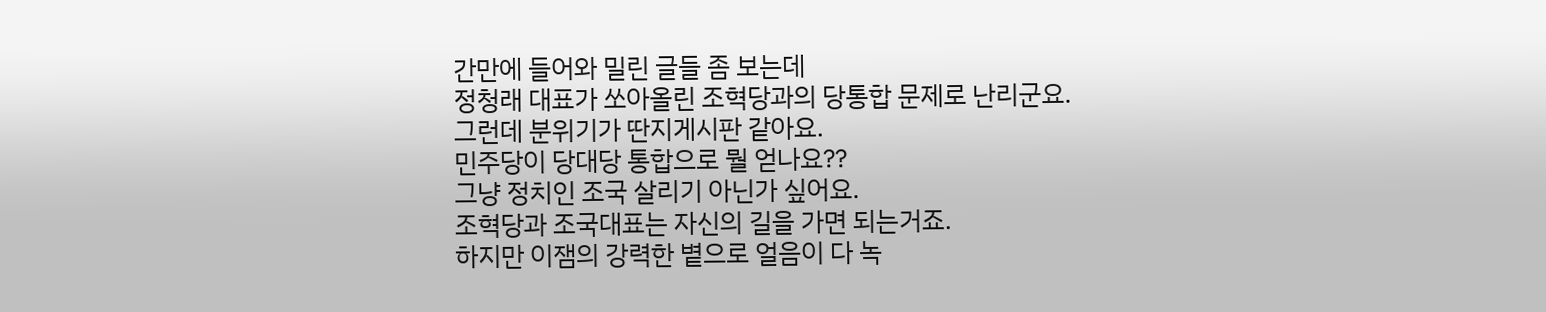간만에 들어와 밀린 글들 좀 보는데
정청래 대표가 쏘아올린 조혁당과의 당통합 문제로 난리군요.
그런데 분위기가 딴지게시판 같아요.
민주당이 당대당 통합으로 뭘 얻나요??
그냥 정치인 조국 살리기 아닌가 싶어요.
조혁당과 조국대표는 자신의 길을 가면 되는거죠.
하지만 이잼의 강력한 볕으로 얼음이 다 녹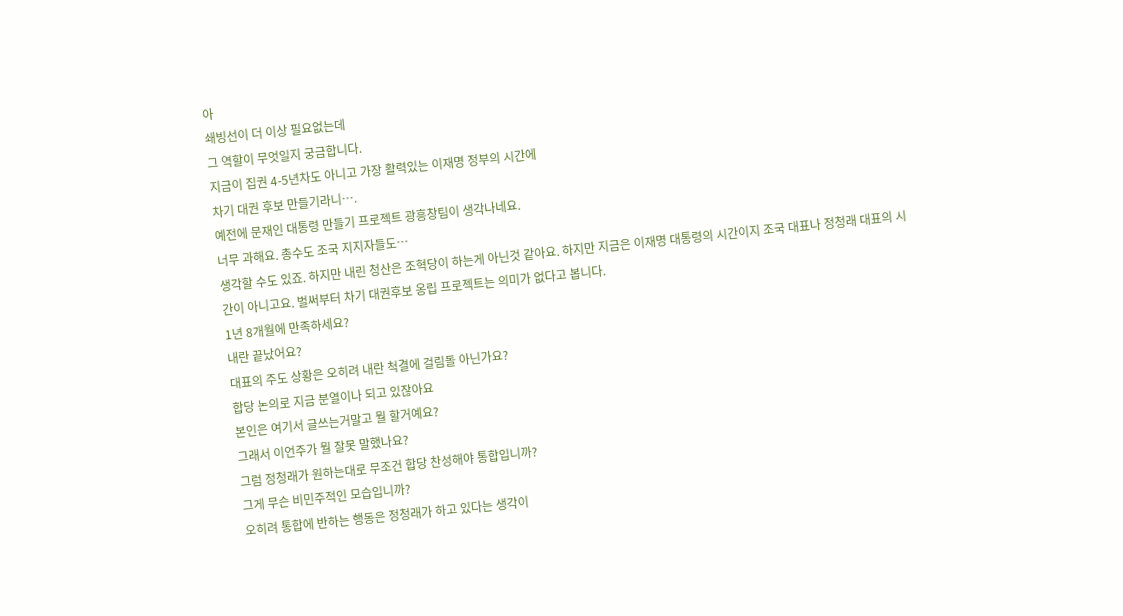아
쇄빙선이 더 이상 필요없는데
그 역할이 무엇일지 궁금합니다.
지금이 집권 4-5년차도 아니고 가장 활력있는 이재명 정부의 시간에
차기 대권 후보 만들기라니….
예전에 문재인 대통령 만들기 프로젝트 광흥창팀이 생각나네요.
너무 과해요. 총수도 조국 지지자들도…
생각할 수도 있죠. 하지만 내린 청산은 조혁당이 하는게 아닌것 같아요. 하지만 지금은 이재명 대통령의 시간이지 조국 대표나 정청래 대표의 시간이 아니고요. 벌써부터 차기 대권후보 옹립 프로젝트는 의미가 없다고 봅니다.
1년 8개월에 만족하세요?
내란 끝났어요?
대표의 주도 상황은 오히려 내란 척결에 걸림돌 아닌가요?
합당 논의로 지금 분열이나 되고 있잖아요
본인은 여기서 글쓰는거말고 뭘 할거예요?
그래서 이언주가 뭘 잘못 말했나요?
그럼 정청래가 원하는대로 무조건 합당 찬성해야 통합입니까?
그게 무슨 비민주적인 모습입니까?
오히려 통합에 반하는 행동은 정청래가 하고 있다는 생각이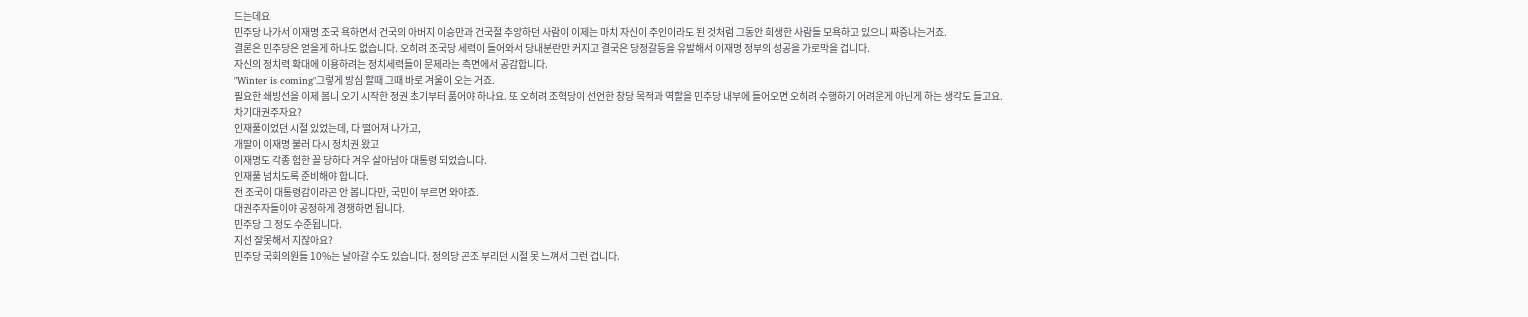드는데요
민주당 나가서 이재명 조국 욕하면서 건국의 아버지 이승만과 건국절 추앙하던 사람이 이제는 마치 자신이 주인이라도 된 것처럼 그동안 희생한 사람들 모욕하고 있으니 짜증나는거죠.
결론은 민주당은 얻을게 하나도 없습니다. 오히려 조국당 세력이 들어와서 당내분란만 커지고 결국은 당정갈등을 유발해서 이재명 정부의 성공을 가로막을 겁니다.
자신의 정치력 확대에 이용하려는 정치세력들이 문제라는 측면에서 공감합니다.
"Winter is coming"그렇게 방심 할때 그때 바로 겨울이 오는 거죠.
필요한 쇄빙선을 이제 봄니 오기 시작한 정권 초기부터 품어야 하나요. 또 오히려 조혁당이 선언한 창당 목적과 역할을 민주당 내부에 들어오면 오히려 수행하기 어려운게 아닌게 하는 생각도 들고요.
차기대권주자요?
인재풀이었던 시절 있었는데, 다 떨어져 나가고,
개딸이 이재명 불러 다시 정치권 왔고
이재명도 각종 험한 꼴 당하다 겨우 살아남아 대통령 되었습니다.
인재풀 넘치도록 준비해야 합니다.
전 조국이 대통령감이라곤 안 봅니다만, 국민이 부르면 와야죠.
대권주자들이야 공정하게 경쟁하면 됩니다.
민주당 그 정도 수준됩니다.
지선 잘못해서 지잖아요?
민주당 국회의원들 10%는 날아갈 수도 있습니다. 정의당 곤조 부리던 시절 못 느껴서 그런 겁니다.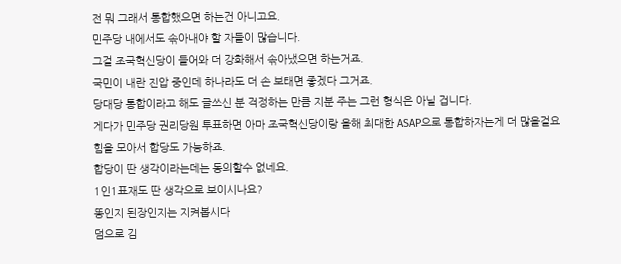전 뭐 그래서 통합했으면 하는건 아니고요.
민주당 내에서도 솎아내야 할 자들이 많습니다.
그걸 조국혁신당이 들어와 더 강화해서 솎아냈으면 하는거죠.
국민이 내란 진압 중인데 하나라도 더 손 보태면 좋겠다 그거죠.
당대당 통합이라고 해도 글쓰신 분 걱정하는 만큼 지분 주는 그런 형식은 아닐 겁니다.
게다가 민주당 권리당원 투표하면 아마 조국혁신당이랑 올해 최대한 ASAP으로 통합하자는게 더 많을걸요
힘을 모아서 합당도 가능하죠.
합당이 딴 생각이라는데는 동의할수 없네요.
1인1표재도 딴 생각으로 보이시나요?
똥인지 된장인지는 지켜봅시다
덤으로 김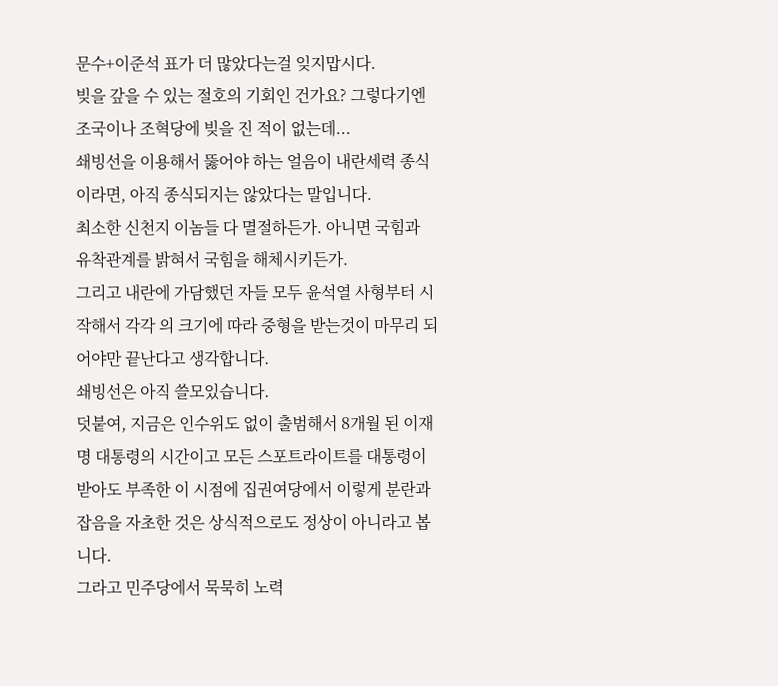문수+이준석 표가 더 많았다는걸 잊지맙시다.
빚을 갚을 수 있는 절호의 기회인 건가요? 그렇다기엔 조국이나 조혁당에 빚을 진 적이 없는데...
쇄빙선을 이용해서 뚫어야 하는 얼음이 내란세력 종식이라면, 아직 종식되지는 않았다는 말입니다.
최소한 신천지 이놈들 다 멸절하든가. 아니면 국힘과 유착관계를 밝혀서 국힘을 해체시키든가.
그리고 내란에 가담했던 자들 모두 윤석열 사형부터 시작해서 각각 의 크기에 따라 중형을 받는것이 마무리 되어야만 끝난다고 생각합니다.
쇄빙선은 아직 쓸모있습니다.
덧붙여, 지금은 인수위도 없이 출범해서 8개월 된 이재명 대통령의 시간이고 모든 스포트라이트를 대통령이 받아도 부족한 이 시점에 집권여당에서 이렇게 분란과 잡음을 자초한 것은 상식적으로도 정상이 아니라고 봅니다.
그라고 민주당에서 묵묵히 노력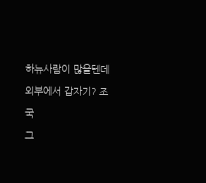하뉴사람이 많을텐데
외부에서 갑자기? 조국
그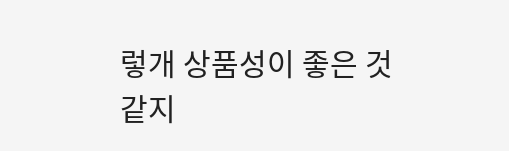렇개 상품성이 좋은 것 같지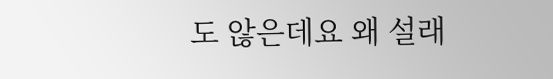도 않은데요 왜 설래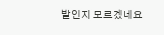발인지 모르겠네요